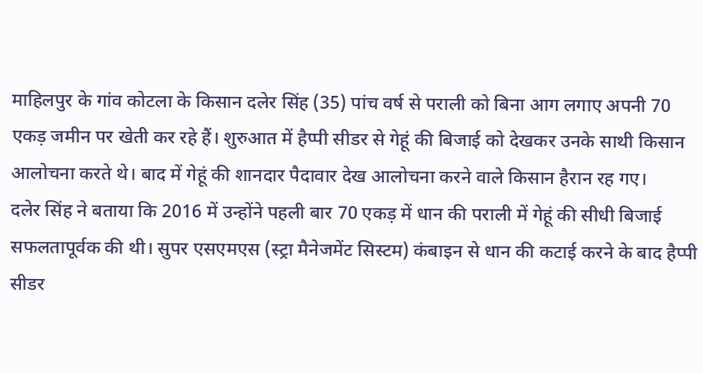माहिलपुर के गांव कोटला के किसान दलेर सिंह (35) पांच वर्ष से पराली को बिना आग लगाए अपनी 70 एकड़ जमीन पर खेती कर रहे हैं। शुरुआत में हैप्पी सीडर से गेहूं की बिजाई को देखकर उनके साथी किसान आलोचना करते थे। बाद में गेहूं की शानदार पैदावार देख आलोचना करने वाले किसान हैरान रह गए।
दलेर सिंह ने बताया कि 2016 में उन्होंने पहली बार 70 एकड़ में धान की पराली में गेहूं की सीधी बिजाई सफलतापूर्वक की थी। सुपर एसएमएस (स्ट्रा मैनेजमेंट सिस्टम) कंबाइन से धान की कटाई करने के बाद हैप्पी सीडर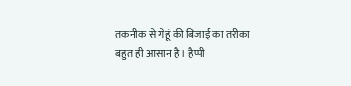तकनीक से गेहूं की बिजाई का तरीका बहुत ही आसान है। हैप्पी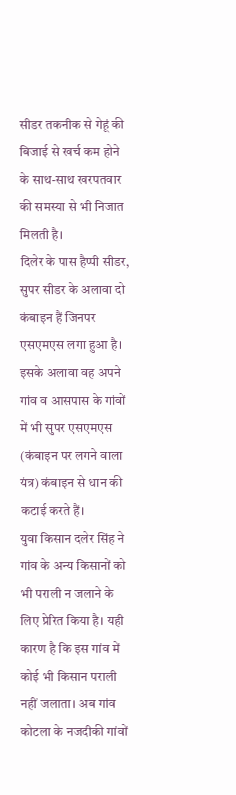सीडर तकनीक से गेहूं की बिजाई से खर्च कम होने के साथ-साथ खरपतवार की समस्या से भी निजात मिलती है।
दिलेर के पास हैप्पी सीडर, सुपर सीडर के अलावा दो कंबाइन हैं जिनपर एसएमएस लगा हुआ है। इसके अलावा वह अपने गांव व आसपास के गांवों में भी सुपर एसएमएस (कंबाइन पर लगने वाला यंत्र) कंबाइन से धान की कटाई करते हैं।
युवा किसान दलेर सिंह ने गांव के अन्य किसानों को भी पराली न जलाने के लिए प्रेरित किया है। यही कारण है कि इस गांव में कोई भी किसान पराली नहीं जलाता। अब गांव कोटला के नजदीकी गांवों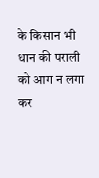के किसान भी धान की पराली को आग न लगा कर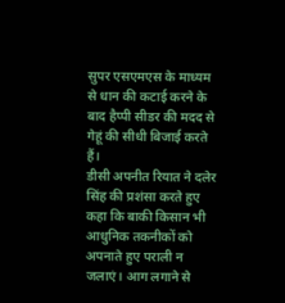सुपर एसएमएस के माध्यम से धान की कटाई करने के बाद हैप्पी सीडर की मदद से गेहूं की सीधी बिजाई करते हैं।
डीसी अपनीत रियात ने दलेर सिंह की प्रशंसा करते हुए कहा कि बाकी किसान भी आधुनिक तकनीकों को अपनाते हुए पराली न जलाएं। आग लगाने से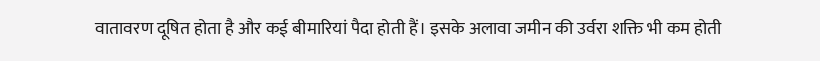वातावरण दूषित होता है और कई बीमारियां पैदा होती हैं। इसके अलावा जमीन की उर्वरा शक्ति भी कम होती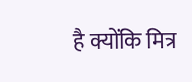है क्योंकि मित्र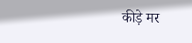कीड़े मर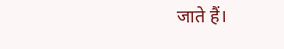जाते हैं।